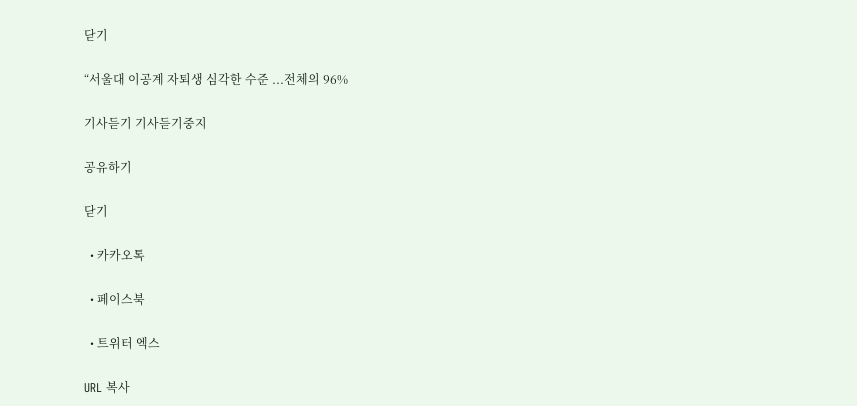닫기

“서울대 이공계 자퇴생 심각한 수준 ...전체의 96%

기사듣기 기사듣기중지

공유하기

닫기

  • 카카오톡

  • 페이스북

  • 트위터 엑스

URL 복사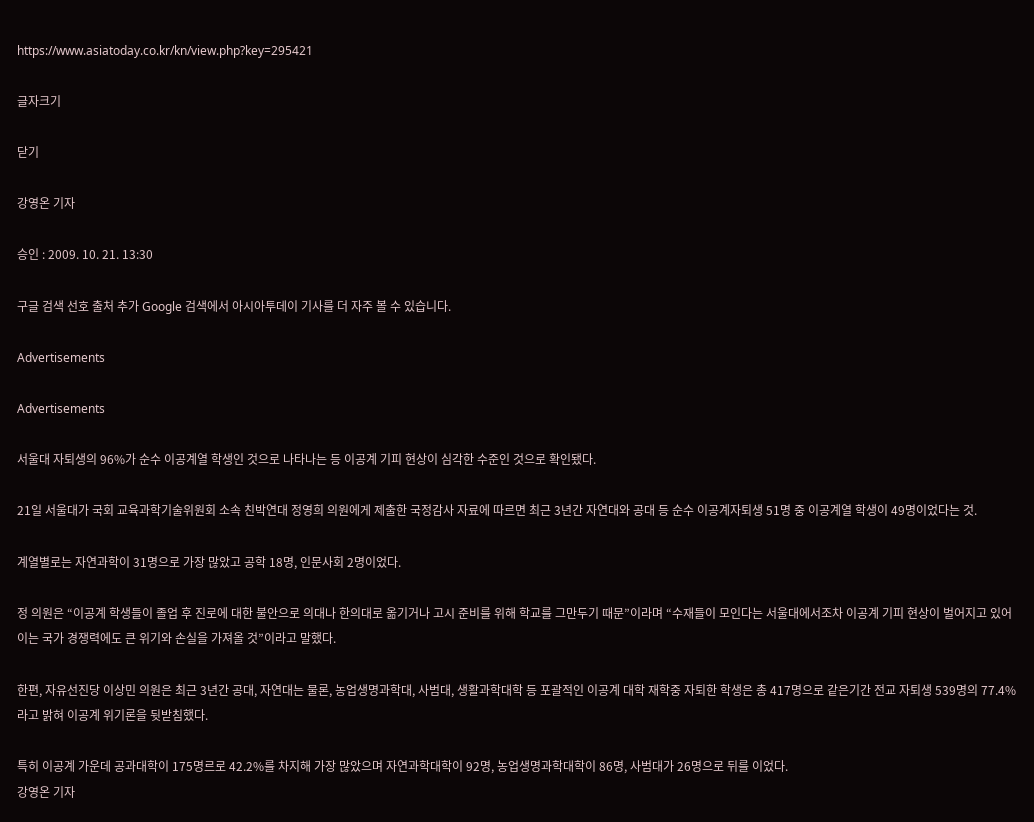https://www.asiatoday.co.kr/kn/view.php?key=295421

글자크기

닫기

강영온 기자

승인 : 2009. 10. 21. 13:30

구글 검색 선호 출처 추가 Google 검색에서 아시아투데이 기사를 더 자주 볼 수 있습니다.

Advertisements

Advertisements

서울대 자퇴생의 96%가 순수 이공계열 학생인 것으로 나타나는 등 이공계 기피 현상이 심각한 수준인 것으로 확인됐다.

21일 서울대가 국회 교육과학기술위원회 소속 친박연대 정영희 의원에게 제출한 국정감사 자료에 따르면 최근 3년간 자연대와 공대 등 순수 이공계자퇴생 51명 중 이공계열 학생이 49명이었다는 것.

계열별로는 자연과학이 31명으로 가장 많았고 공학 18명, 인문사회 2명이었다.

정 의원은 “이공계 학생들이 졸업 후 진로에 대한 불안으로 의대나 한의대로 옮기거나 고시 준비를 위해 학교를 그만두기 때문”이라며 “수재들이 모인다는 서울대에서조차 이공계 기피 현상이 벌어지고 있어 이는 국가 경쟁력에도 큰 위기와 손실을 가져올 것”이라고 말했다.

한편, 자유선진당 이상민 의원은 최근 3년간 공대, 자연대는 물론, 농업생명과학대, 사범대, 생활과학대학 등 포괄적인 이공계 대학 재학중 자퇴한 학생은 총 417명으로 같은기간 전교 자퇴생 539명의 77.4%라고 밝혀 이공계 위기론을 뒷받침했다.

특히 이공계 가운데 공과대학이 175명르로 42.2%를 차지해 가장 많았으며 자연과학대학이 92명, 농업생명과학대학이 86명, 사범대가 26명으로 뒤를 이었다.
강영온 기자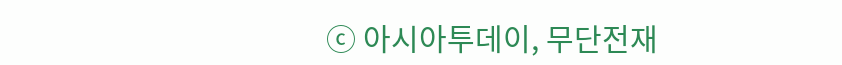ⓒ 아시아투데이, 무단전재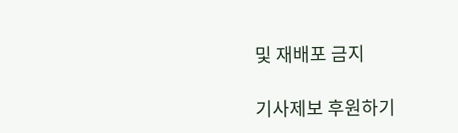및 재배포 금지

기사제보 후원하기